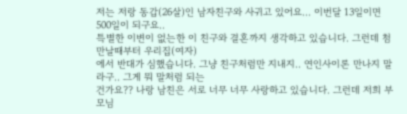저는 저랑 동갑(26살)인 남자친구와 사귀고 있어요... 이번달 13일이면 500일이 되구요..
특별한 이변이 없는한 이 친구와 결혼까지 생각하고 있습니다. 그런데 첨만날때부터 우리집(여자)
에서 반대가 심했습니다. 그냥 친구처럼만 지내지.. 연인사이론 만나지 말라구.. 그게 뭐 말처럼 되는
건가요?? 나랑 남친은 서로 너무 너무 사랑하고 있습니다. 그런데 저희 부모님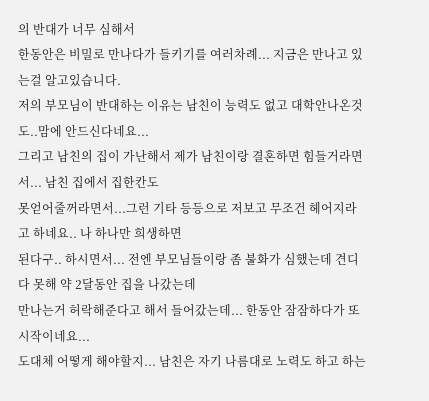의 반대가 너무 심해서
한동안은 비밀로 만나다가 들키기를 여러차례... 지금은 만나고 있는걸 알고있습니다.
저의 부모님이 반대하는 이유는 남친이 능력도 없고 대학안나온것도..맘에 안드신다네요...
그리고 남친의 집이 가난해서 제가 남친이랑 결혼하면 힘들거라면서... 남친 집에서 집한칸도
못얻어줄꺼라면서...그런 기타 등등으로 저보고 무조건 헤어지라고 하네요.. 나 하나만 희생하면
된다구.. 하시면서... 전엔 부모님들이랑 좀 불화가 심했는데 견디다 못해 약 2달동안 집을 나갔는데
만나는거 허락해준다고 해서 들어갔는데... 한동안 잠잠하다가 또 시작이네요...
도대체 어떻게 해야할지... 남친은 자기 나름대로 노력도 하고 하는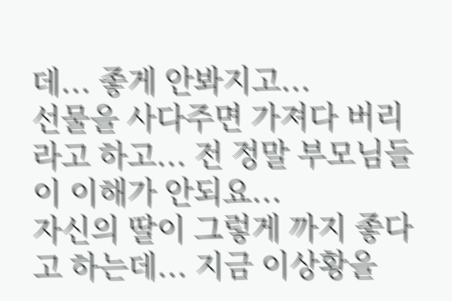데... 좋게 안봐지고...
선물을 사다주면 가져다 버리라고 하고... 전 정말 부모님들이 이해가 안되요...
자신의 딸이 그렇게 까지 좋다고 하는데... 지금 이상황을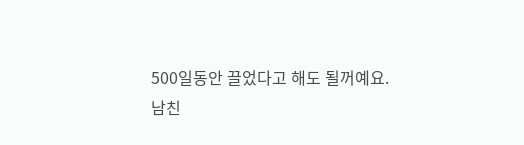500일동안 끌었다고 해도 될꺼예요.
남친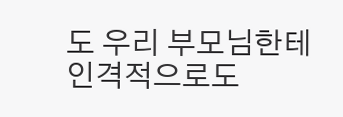도 우리 부모님한테 인격적으로도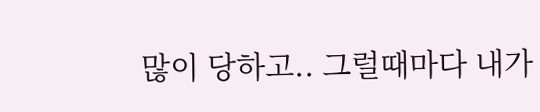많이 당하고.. 그럴때마다 내가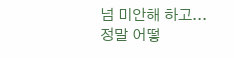넘 미안해 하고...
정말 어떻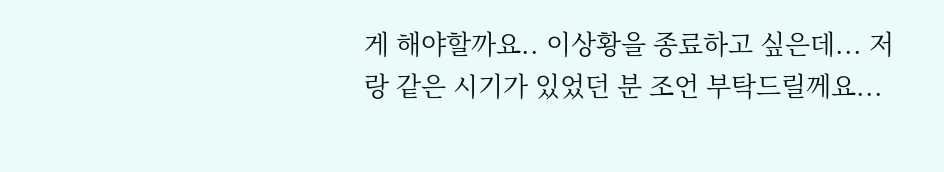게 해야할까요.. 이상황을 종료하고 싶은데... 저랑 같은 시기가 있었던 분 조언 부탁드릴께요...